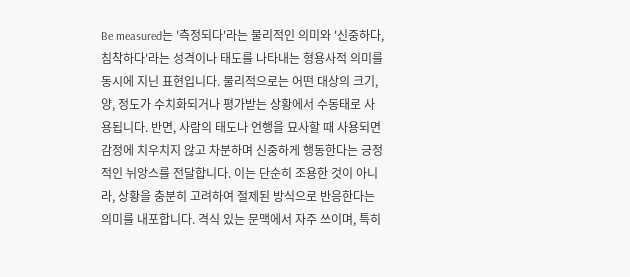Be measured는 '측정되다'라는 물리적인 의미와 '신중하다, 침착하다'라는 성격이나 태도를 나타내는 형용사적 의미를 동시에 지닌 표현입니다. 물리적으로는 어떤 대상의 크기, 양, 정도가 수치화되거나 평가받는 상황에서 수동태로 사용됩니다. 반면, 사람의 태도나 언행을 묘사할 때 사용되면 감정에 치우치지 않고 차분하며 신중하게 행동한다는 긍정적인 뉘앙스를 전달합니다. 이는 단순히 조용한 것이 아니라, 상황을 충분히 고려하여 절제된 방식으로 반응한다는 의미를 내포합니다. 격식 있는 문맥에서 자주 쓰이며, 특히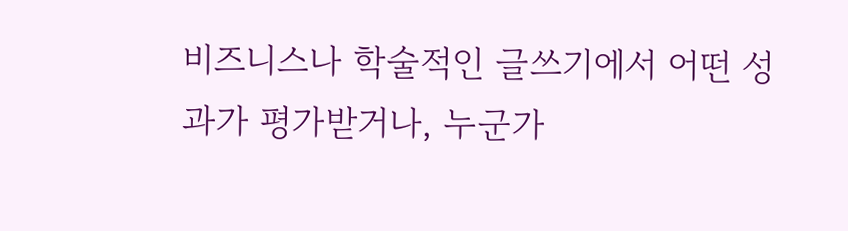비즈니스나 학술적인 글쓰기에서 어떤 성과가 평가받거나, 누군가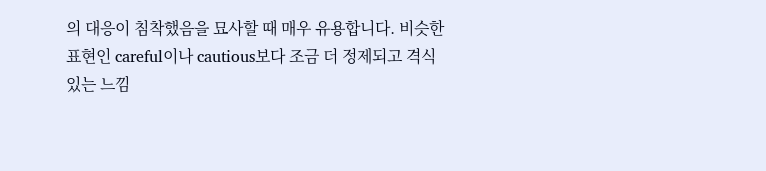의 대응이 침착했음을 묘사할 때 매우 유용합니다. 비슷한 표현인 careful이나 cautious보다 조금 더 정제되고 격식 있는 느낌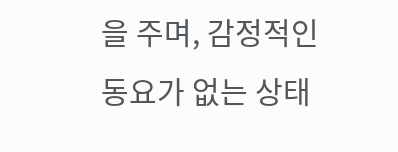을 주며, 감정적인 동요가 없는 상태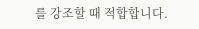를 강조할 때 적합합니다.